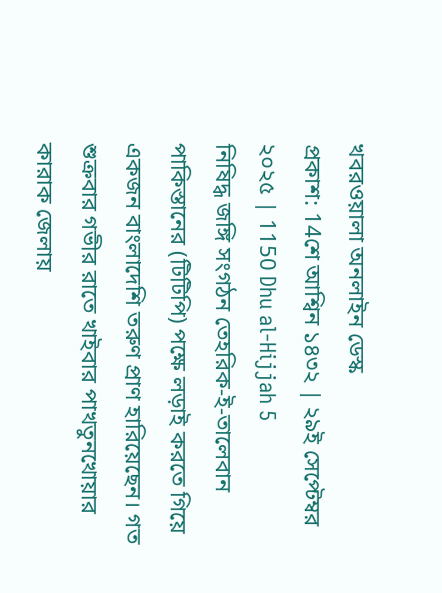খবরওয়ালা অনলাইন ডেস্ক
প্রকাশ: 14শে আশ্বিন ১৪৩২ | ২৯ই সেপ্টেম্বর ২০২৫ | 1150 Dhu al-Hijjah 5
নিষিদ্ধ জঙ্গি সংগঠন তেহরিক-ই-তালেবান পাকিস্তানের (টিটিপি) পক্ষে লড়াই করতে গিয়ে একজন বাংলাদেশি তরুণ প্রাণ হারিয়েছেন। গত শুক্রবার গভীর রাতে খাইবার পাখতুনখোয়ার কারাক জেলায়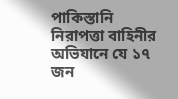পাকিস্তানি নিরাপত্তা বাহিনীর অভিযানে যে ১৭ জন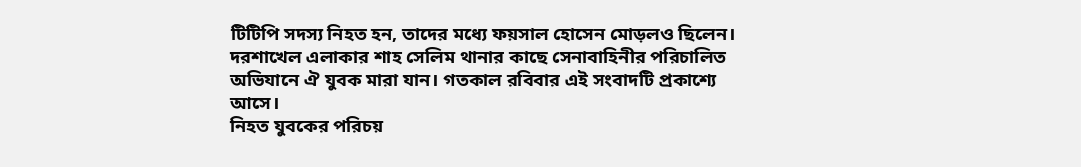টিটিপি সদস্য নিহত হন, তাদের মধ্যে ফয়সাল হোসেন মোড়লও ছিলেন। দরশাখেল এলাকার শাহ সেলিম থানার কাছে সেনাবাহিনীর পরিচালিত অভিযানে ঐ যুবক মারা যান। গতকাল রবিবার এই সংবাদটি প্রকাশ্যে আসে।
নিহত যুবকের পরিচয়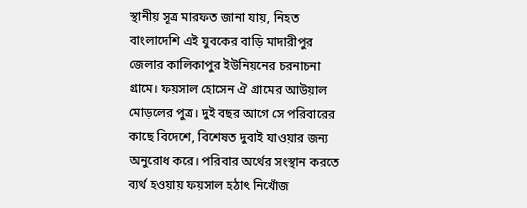স্থানীয় সূত্র মারফত জানা যায়, নিহত বাংলাদেশি এই যুবকের বাড়ি মাদারীপুর জেলার কালিকাপুর ইউনিয়নের চরনাচনা গ্রামে। ফয়সাল হোসেন ঐ গ্রামের আউয়াল মোড়লের পুত্র। দুই বছর আগে সে পরিবারের কাছে বিদেশে, বিশেষত দুবাই যাওয়ার জন্য অনুরোধ করে। পরিবার অর্থের সংস্থান করতে ব্যর্থ হওয়ায় ফয়সাল হঠাৎ নিখোঁজ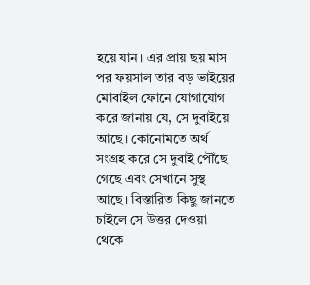হয়ে যান। এর প্রায় ছয় মাস পর ফয়সাল তার বড় ভাইয়ের মোবাইল ফোনে যোগাযোগ করে জানায় যে, সে দুবাইয়ে আছে। কোনোমতে অর্থ সংগ্রহ করে সে দুবাই পৌঁছে গেছে এবং সেখানে সুস্থ আছে। বিস্তারিত কিছু জানতে চাইলে সে উত্তর দেওয়া থেকে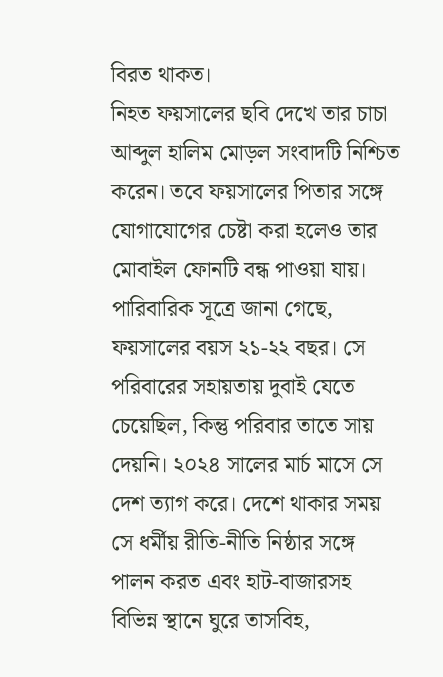বিরত থাকত।
নিহত ফয়সালের ছবি দেখে তার চাচা আব্দুল হালিম মোড়ল সংবাদটি নিশ্চিত করেন। তবে ফয়সালের পিতার সঙ্গে যোগাযোগের চেষ্টা করা হলেও তার মোবাইল ফোনটি বন্ধ পাওয়া যায়।
পারিবারিক সূত্রে জানা গেছে, ফয়সালের বয়স ২১-২২ বছর। সে পরিবারের সহায়তায় দুবাই যেতে চেয়েছিল, কিন্তু পরিবার তাতে সায় দেয়নি। ২০২৪ সালের মার্চ মাসে সে দেশ ত্যাগ করে। দেশে থাকার সময় সে ধর্মীয় রীতি-নীতি নিষ্ঠার সঙ্গে পালন করত এবং হাট-বাজারসহ বিভিন্ন স্থানে ঘুরে তাসবিহ,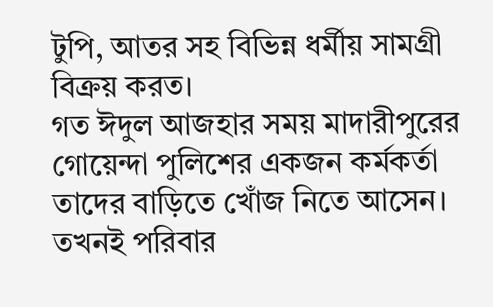টুপি, আতর সহ বিভিন্ন ধর্মীয় সামগ্রী বিক্রয় করত।
গত ঈদুল আজহার সময় মাদারীপুরের গোয়েন্দা পুলিশের একজন কর্মকর্তা তাদের বাড়িতে খোঁজ নিতে আসেন। তখনই পরিবার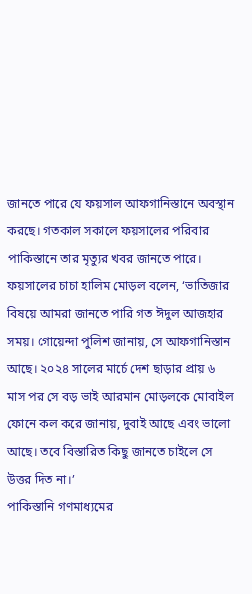জানতে পারে যে ফয়সাল আফগানিস্তানে অবস্থান করছে। গতকাল সকালে ফয়সালের পরিবার পাকিস্তানে তার মৃত্যুর খবর জানতে পারে।
ফয়সালের চাচা হালিম মোড়ল বলেন, ‘ভাতিজার বিষয়ে আমরা জানতে পারি গত ঈদুল আজহার সময়। গোয়েন্দা পুলিশ জানায়, সে আফগানিস্তান আছে। ২০২৪ সালের মার্চে দেশ ছাড়ার প্রায় ৬ মাস পর সে বড় ভাই আরমান মোড়লকে মোবাইল ফোনে কল করে জানায়, দুবাই আছে এবং ভালো আছে। তবে বিস্তারিত কিছু জানতে চাইলে সে উত্তর দিত না।’
পাকিস্তানি গণমাধ্যমের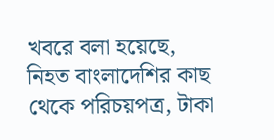খবরে বলা হয়েছে, নিহত বাংলাদেশির কাছ থেকে পরিচয়পত্র, টাকা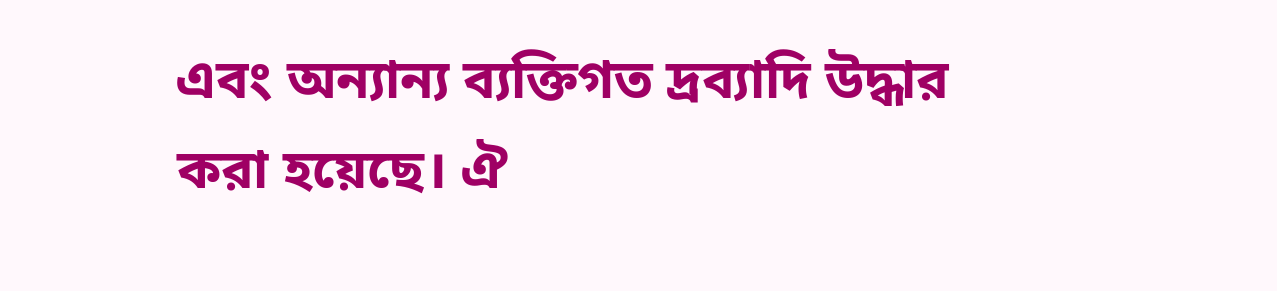এবং অন্যান্য ব্যক্তিগত দ্রব্যাদি উদ্ধার করা হয়েছে। ঐ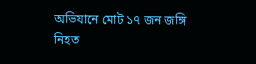অভিযানে মোট ১৭ জন জঙ্গি নিহত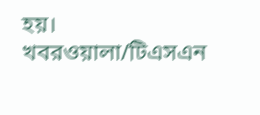হয়।
খবরওয়ালা/টিএসএন